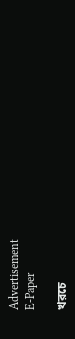Advertisement
E-Paper

খরচে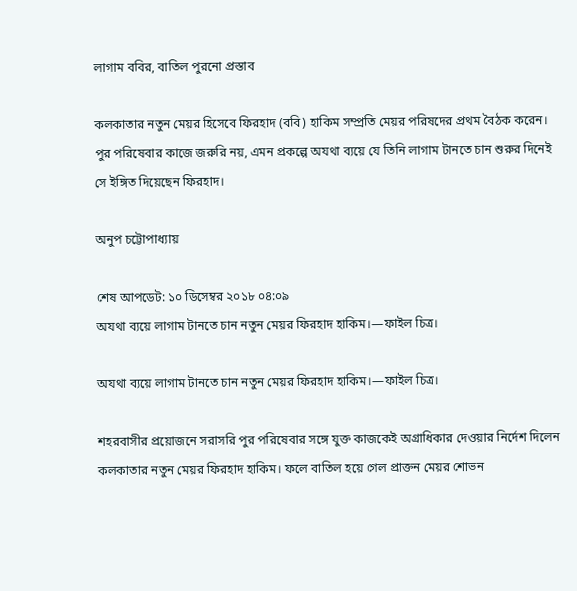লাগাম ববির, বাতিল পুরনো প্রস্তাব

কলকাতার নতুন মেয়র হিসেবে ফিরহাদ (ববি) হাকিম সম্প্রতি মেয়র পরিষদের প্রথম বৈঠক করেন। পুর পরিষেবার কাজে জরুরি নয়, এমন প্রকল্পে অযথা ব্যয়ে যে তিনি লাগাম টানতে চান শুরুর দিনেই সে ইঙ্গিত দিয়েছেন ফিরহাদ।

অনুপ চট্টোপাধ্যায়

শেষ আপডেট: ১০ ডিসেম্বর ২০১৮ ০৪:০৯
অযথা ব্যয়ে লাগাম টানতে চান নতুন মেয়র ফিরহাদ হাকিম।—ফাইল চিত্র।

অযথা ব্যয়ে লাগাম টানতে চান নতুন মেয়র ফিরহাদ হাকিম।—ফাইল চিত্র।

শহরবাসীর প্রয়োজনে সরাসরি পুর পরিষেবার সঙ্গে যুক্ত কাজকেই অগ্রাধিকার দেওয়ার নির্দেশ দিলেন কলকাতার নতুন মেয়র ফিরহাদ হাকিম। ফলে বাতিল হয়ে গেল প্রাক্তন মেয়র শোভন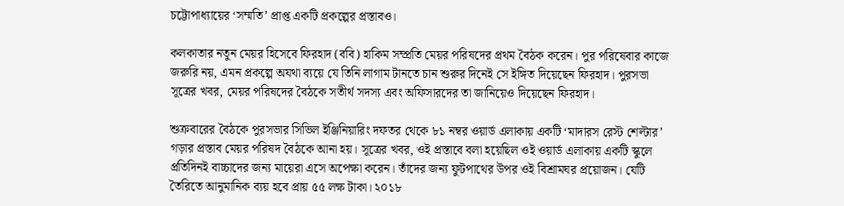চট্টোপাধ্যায়ের ‘সম্মতি’ প্রাপ্ত একটি প্রকল্পের প্রস্তাবও।

কলকাতার নতুন মেয়র হিসেবে ফিরহাদ (ববি) হাকিম সম্প্রতি মেয়র পরিষদের প্রথম বৈঠক করেন। পুর পরিষেবার কাজে জরুরি নয়, এমন প্রকল্পে অযথা ব্যয়ে যে তিনি লাগাম টানতে চান শুরুর দিনেই সে ইঙ্গিত দিয়েছেন ফিরহাদ। পুরসভা সূত্রের খবর, মেয়র পরিষদের বৈঠকে সতীর্থ সদস্য এবং অফিসারদের তা জানিয়েও দিয়েছেন ফিরহাদ।

শুক্রবারের বৈঠকে পুরসভার সিভিল ইঞ্জিনিয়ারিং দফতর থেকে ৮১ নম্বর ওয়ার্ড এলাকায় একটি ‘মাদারস রেস্ট শেল্টার’ গড়ার প্রস্তাব মেয়র পরিষদ বৈঠকে আনা হয়। সূত্রের খবর, ওই প্রস্তাবে বলা হয়েছিল ওই ওয়ার্ড এলাকায় একটি স্কুলে প্রতিদিনই বাচ্চাদের জন্য মায়েরা এসে অপেক্ষা করেন। তাঁদের জন্য ফুটপাথের উপর ওই বিশ্রামঘর প্রয়োজন। যেটি তৈরিতে আনুমানিক ব্যয় হবে প্রায় ৫৫ লক্ষ টাকা। ২০১৮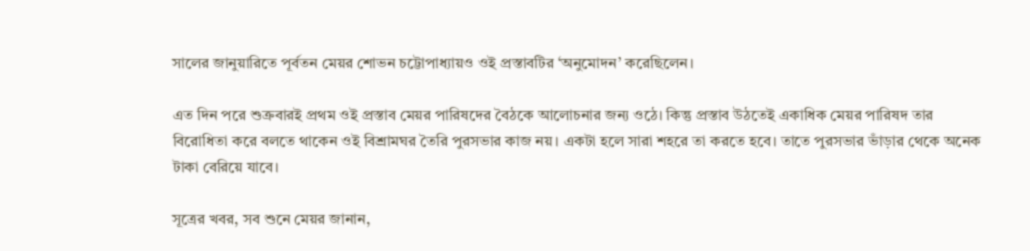সালের জানুয়ারিতে পূর্বতন মেয়র শোভন চট্টোপাধ্যায়ও ওই প্রস্তাবটির ‘অনুমোদন’ করেছিলেন।

এত দিন পরে শুক্রবারই প্রথম ওই প্রস্তাব মেয়র পারিষদের বৈঠকে আলোচনার জন্য ওঠে। কিন্তু প্রস্তাব উঠতেই একাধিক মেয়র পারিষদ তার বিরোধিতা করে বলতে থাকেন ওই বিশ্রামঘর তৈরি পুরসভার কাজ নয়। একটা হলে সারা শহরে তা করতে হবে। তাতে পুরসভার ভাঁড়ার থেকে অনেক টাকা বেরিয়ে যাবে।

সূত্রের খবর, সব শুনে মেয়র জানান,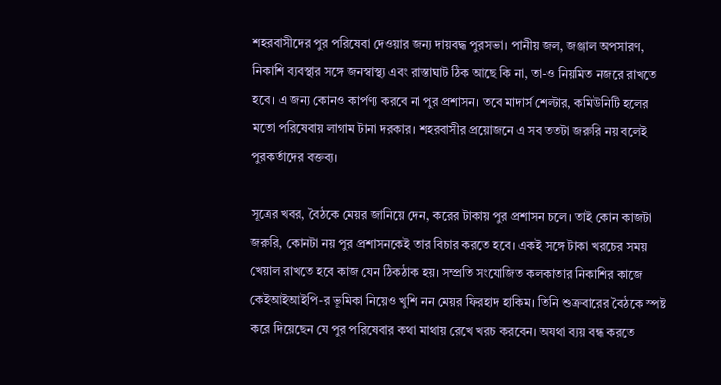শহরবাসীদের পুর পরিষেবা দেওয়ার জন্য দায়বদ্ধ পুরসভা। পানীয় জল, জঞ্জাল অপসারণ, নিকাশি ব্যবস্থার সঙ্গে জনস্বাস্থ্য এবং রাস্তাঘাট ঠিক আছে কি না, তা-ও নিয়মিত নজরে রাখতে হবে। এ জন্য কোনও কার্পণ্য করবে না পুর প্রশাসন। তবে মাদার্স শেল্টার, কমিউনিটি হলের মতো পরিষেবায় লাগাম টানা দরকার। শহরবাসীর প্রয়োজনে এ সব ততটা জরুরি নয় বলেই পুরকর্তাদের বক্তব্য।

সূত্রের খবর, বৈঠকে মেয়র জানিয়ে দেন, করের টাকায় পুর প্রশাসন চলে। তাই কোন কাজটা জরুরি, কোনটা নয় পুর প্রশাসনকেই তার বিচার করতে হবে। একই সঙ্গে টাকা খরচের সময় খেয়াল রাখতে হবে কাজ যেন ঠিকঠাক হয়। সম্প্রতি সংযোজিত কলকাতার নিকাশির কাজে কেইআইআইপি-র ভূমিকা নিয়েও খুশি নন মেয়র ফিরহাদ হাকিম। তিনি শুক্রবারের বৈঠকে স্পষ্ট করে দিয়েছেন যে পুর পরিষেবার কথা মাথায় রেখে খরচ করবেন। অযথা ব্যয় বন্ধ করতে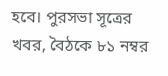হবে। পুরসভা সূত্রের খবর, বৈঠকে ৮১ নম্বর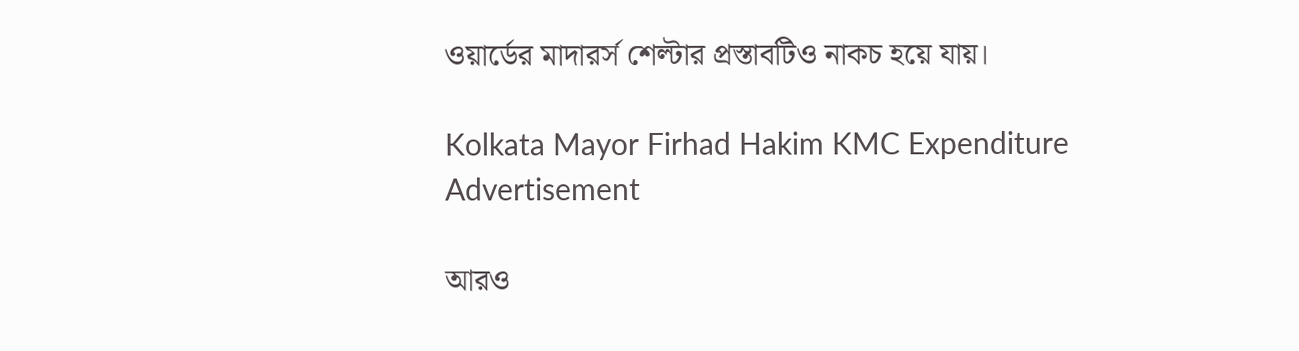ওয়ার্ডের মাদারর্স শেল্টার প্রস্তাবটিও নাকচ হয়ে যায়।

Kolkata Mayor Firhad Hakim KMC Expenditure
Advertisement

আরও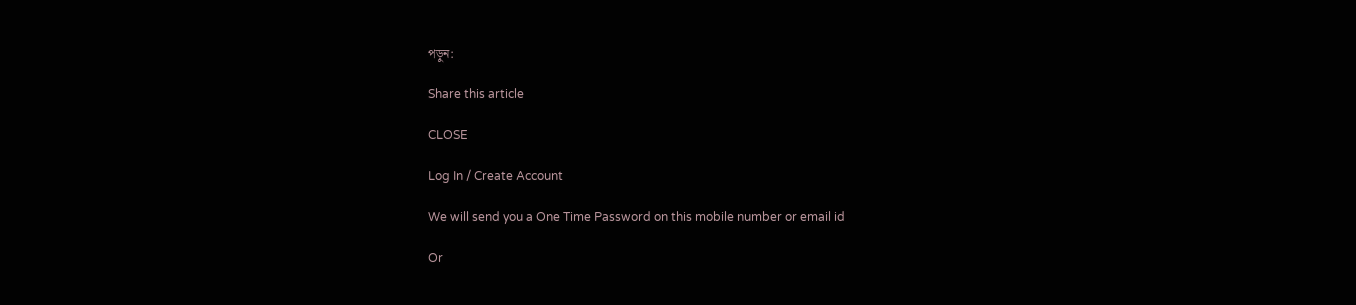পড়ুন:

Share this article

CLOSE

Log In / Create Account

We will send you a One Time Password on this mobile number or email id

Or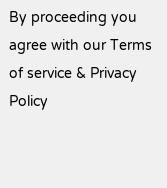By proceeding you agree with our Terms of service & Privacy Policy